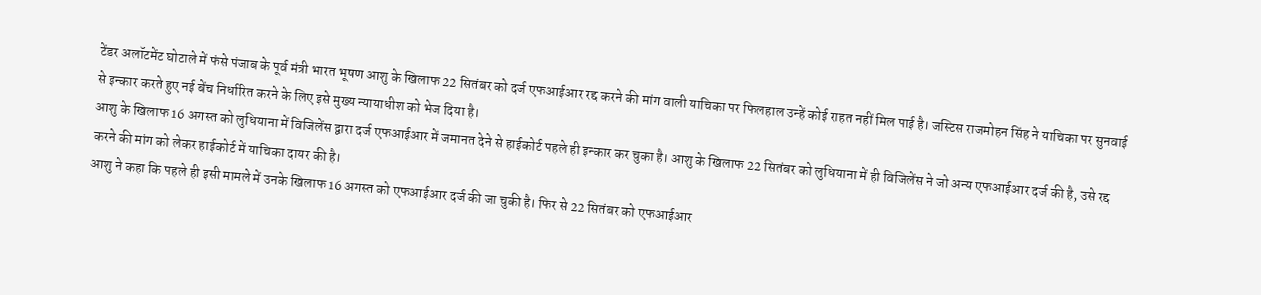टेंडर अलॉटमेंट घोटाले में फंसे पंजाब के पूर्व मंत्री भारत भूषण आशु के खिलाफ 22 सितंबर को दर्ज एफआईआर रद्द करने की मांग वाली याचिका पर फिलहाल उन्हें कोई राहत नहीं मिल पाई है। जस्टिस राजमोहन सिंह ने याचिका पर सुनवाई से इन्कार करते हुए नई बेंच निर्धारित करने के लिए इसे मुख्य न्यायाधीश को भेज दिया है।
आशु के खिलाफ 16 अगस्त को लुधियाना में विजिलेंस द्वारा दर्ज एफआईआर में जमानत देने से हाईकोर्ट पहले ही इन्कार कर चुका है। आशु के खिलाफ 22 सितंबर को लुधियाना में ही विजिलेंस ने जो अन्य एफआईआर दर्ज की है, उसे रद्द करने की मांग को लेकर हाईकोर्ट में याचिका दायर की है।
आशु ने कहा कि पहले ही इसी मामले में उनके खिलाफ 16 अगस्त को एफआईआर दर्ज की जा चुकी है। फिर से 22 सितंबर को एफआईआर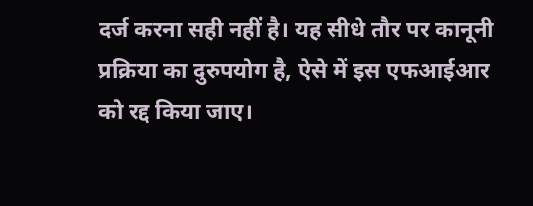दर्ज करना सही नहीं है। यह सीधे तौर पर कानूनी प्रक्रिया का दुरुपयोग है, ऐसे में इस एफआईआर को रद्द किया जाए।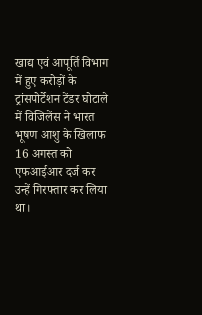खाद्य एवं आपूर्ति विभाग में हुए करोड़ों के ट्रांसपोर्टेशन टेंडर घोटाले में विजिलेंस ने भारत भूषण आशु के खिलाफ 16 अगस्त को एफआईआर दर्ज कर उन्हें गिरफ्तार कर लिया था।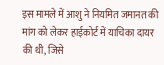इस मामले में आशु ने नियमित जमानत की मांग को लेकर हाईकोर्ट में याचिका दायर की थी, जिसे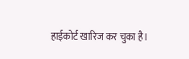हाईकोर्ट खारिज कर चुका है।